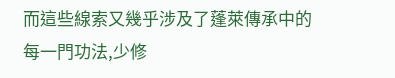而這些線索又幾乎涉及了蓬萊傳承中的每一門功法,少修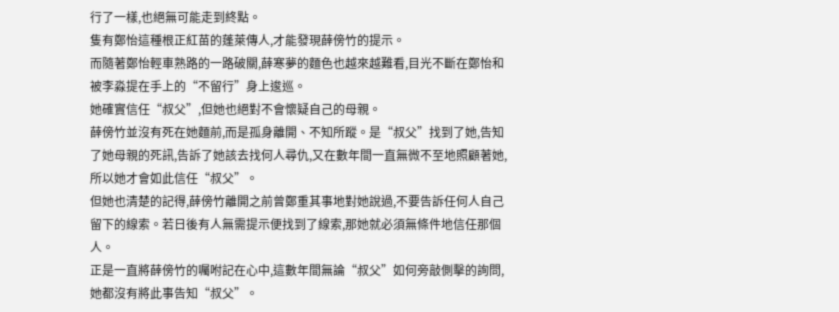行了一樣,也絕無可能走到終點。
隻有鄭怡這種根正紅苗的蓬萊傳人,才能發現薛傍竹的提示。
而隨著鄭怡輕車熟路的一路破關,薛寒夢的麵色也越來越難看,目光不斷在鄭怡和被李淼提在手上的“不留行”身上逡巡。
她確實信任“叔父”,但她也絕對不會懷疑自己的母親。
薛傍竹並沒有死在她麵前,而是孤身離開、不知所蹤。是“叔父”找到了她,告知了她母親的死訊,告訴了她該去找何人尋仇,又在數年間一直無微不至地照顧著她,所以她才會如此信任“叔父”。
但她也清楚的記得,薛傍竹離開之前曾鄭重其事地對她說過,不要告訴任何人自己留下的線索。若日後有人無需提示便找到了線索,那她就必須無條件地信任那個人。
正是一直將薛傍竹的囑咐記在心中,這數年間無論“叔父”如何旁敲側擊的詢問,她都沒有將此事告知“叔父”。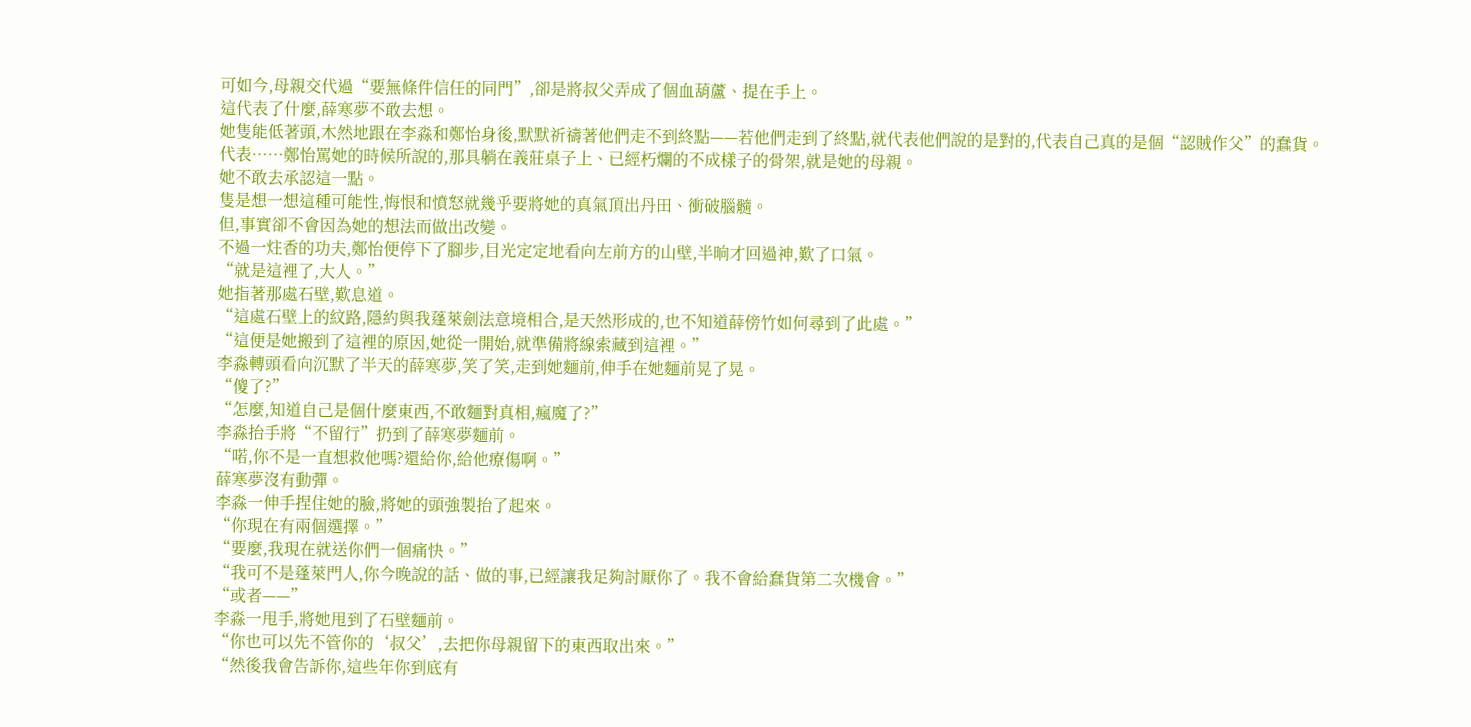可如今,母親交代過“要無條件信任的同門”,卻是將叔父弄成了個血葫蘆、提在手上。
這代表了什麼,薛寒夢不敢去想。
她隻能低著頭,木然地跟在李淼和鄭怡身後,默默祈禱著他們走不到終點——若他們走到了終點,就代表他們說的是對的,代表自己真的是個“認賊作父”的蠢貨。
代表……鄭怡罵她的時候所說的,那具躺在義莊桌子上、已經朽爛的不成樣子的骨架,就是她的母親。
她不敢去承認這一點。
隻是想一想這種可能性,悔恨和憤怒就幾乎要將她的真氣頂出丹田、衝破腦髓。
但,事實卻不會因為她的想法而做出改變。
不過一炷香的功夫,鄭怡便停下了腳步,目光定定地看向左前方的山壁,半晌才回過神,歎了口氣。
“就是這裡了,大人。”
她指著那處石壁,歎息道。
“這處石壁上的紋路,隱約與我蓬萊劍法意境相合,是天然形成的,也不知道薛傍竹如何尋到了此處。”
“這便是她搬到了這裡的原因,她從一開始,就準備將線索藏到這裡。”
李淼轉頭看向沉默了半天的薛寒夢,笑了笑,走到她麵前,伸手在她麵前晃了晃。
“傻了?”
“怎麼,知道自己是個什麼東西,不敢麵對真相,瘋魔了?”
李淼抬手將“不留行”扔到了薛寒夢麵前。
“喏,你不是一直想救他嗎?還給你,給他療傷啊。”
薛寒夢沒有動彈。
李淼一伸手捏住她的臉,將她的頭強製抬了起來。
“你現在有兩個選擇。”
“要麼,我現在就送你們一個痛快。”
“我可不是蓬萊門人,你今晚說的話、做的事,已經讓我足夠討厭你了。我不會給蠢貨第二次機會。”
“或者——”
李淼一甩手,將她甩到了石壁麵前。
“你也可以先不管你的‘叔父’,去把你母親留下的東西取出來。”
“然後我會告訴你,這些年你到底有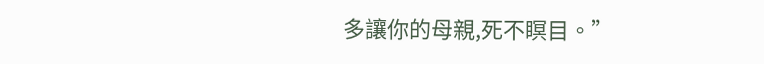多讓你的母親,死不瞑目。”